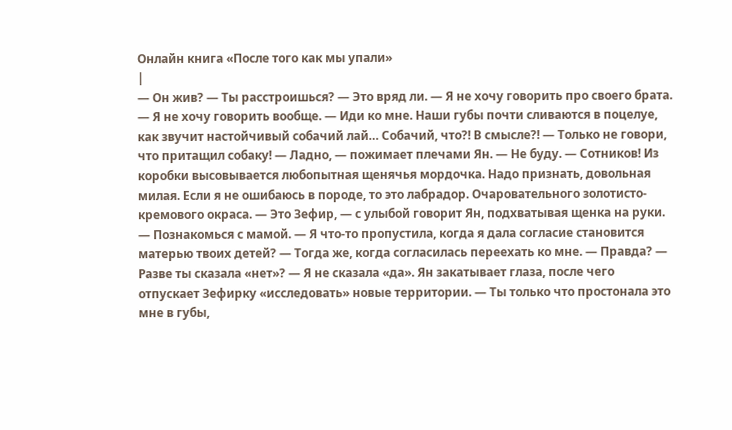Онлайн книга «После того как мы упали»
|
— Он жив? — Ты расстроишься? — Это вряд ли. — Я не хочу говорить про своего брата. — Я не хочу говорить вообще. — Иди ко мне. Наши губы почти сливаются в поцелуе, как звучит настойчивый собачий лай… Собачий, что?! В смысле?! — Только не говори, что притащил собаку! — Ладно, — пожимает плечами Ян. — Не буду. — Сотников! Из коробки высовывается любопытная щенячья мордочка. Надо признать, довольная милая. Если я не ошибаюсь в породе, то это лабрадор. Очаровательного золотисто-кремового окраса. — Это Зефир, — с улыбой говорит Ян, подхватывая щенка на руки. — Познакомься с мамой. — Я что-то пропустила, когда я дала согласие становится матерью твоих детей? — Тогда же, когда согласилась переехать ко мне. — Правда? — Разве ты сказала «нет»? — Я не сказала «да». Ян закатывает глаза, после чего отпускает Зефирку «исследовать» новые территории. — Ты только что простонала это мне в губы,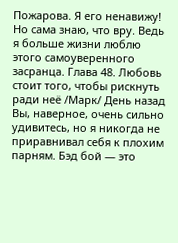Пожарова. Я его ненавижу! Но сама знаю, что вру. Ведь я больше жизни люблю этого самоуверенного засранца. Глава 48. Любовь стоит того, чтобы рискнуть ради неё /Марк/ День назад Вы, наверное, очень сильно удивитесь, но я никогда не приравнивал себя к плохим парням. Бэд бой — это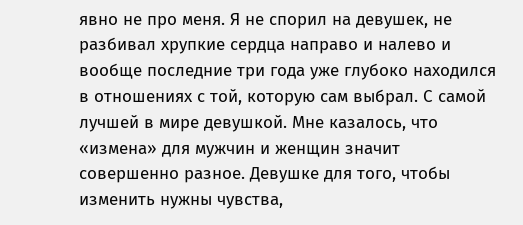явно не про меня. Я не спорил на девушек, не разбивал хрупкие сердца направо и налево и вообще последние три года уже глубоко находился в отношениях с той, которую сам выбрал. С самой лучшей в мире девушкой. Мне казалось, что «измена» для мужчин и женщин значит совершенно разное. Девушке для того, чтобы изменить нужны чувства,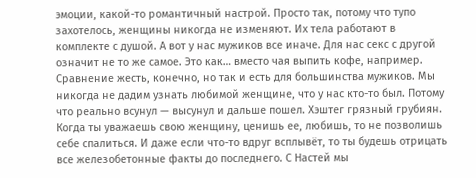эмоции, какой-то романтичный настрой. Просто так, потому что тупо захотелось, женщины никогда не изменяют. Их тела работают в комплекте с душой. А вот у нас мужиков все иначе. Для нас секс с другой означит не то же самое. Это как… вместо чая выпить кофе, например. Сравнение жесть, конечно, но так и есть для большинства мужиков. Мы никогда не дадим узнать любимой женщине, что у нас кто-то был. Потому что реально всунул — высунул и дальше пошел. Хэштег грязный грубиян. Когда ты уважаешь свою женщину, ценишь ее, любишь, то не позволишь себе спалиться. И даже если что-то вдруг всплывёт, то ты будешь отрицать все железобетонные факты до последнего. С Настей мы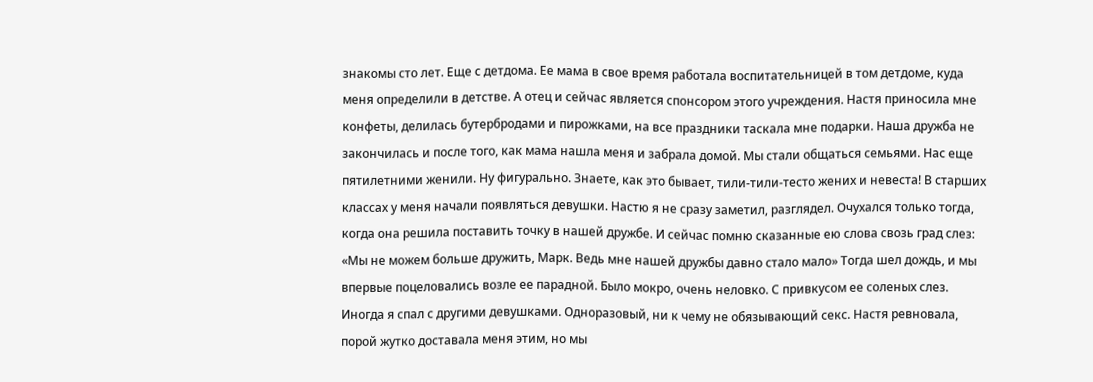знакомы сто лет. Еще с детдома. Ее мама в свое время работала воспитательницей в том детдоме, куда меня определили в детстве. А отец и сейчас является спонсором этого учреждения. Настя приносила мне конфеты, делилась бутербродами и пирожками, на все праздники таскала мне подарки. Наша дружба не закончилась и после того, как мама нашла меня и забрала домой. Мы стали общаться семьями. Нас еще пятилетними женили. Ну фигурально. Знаете, как это бывает, тили-тили-тесто жених и невеста! В старших классах у меня начали появляться девушки. Настю я не сразу заметил, разглядел. Очухался только тогда, когда она решила поставить точку в нашей дружбе. И сейчас помню сказанные ею слова свозь град слез: «Мы не можем больше дружить, Марк. Ведь мне нашей дружбы давно стало мало» Тогда шел дождь, и мы впервые поцеловались возле ее парадной. Было мокро, очень неловко. С привкусом ее соленых слез. Иногда я спал с другими девушками. Одноразовый, ни к чему не обязывающий секс. Настя ревновала, порой жутко доставала меня этим, но мы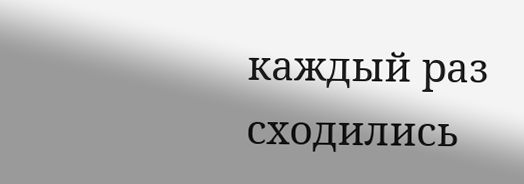каждый раз сходились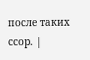после таких ссор. |